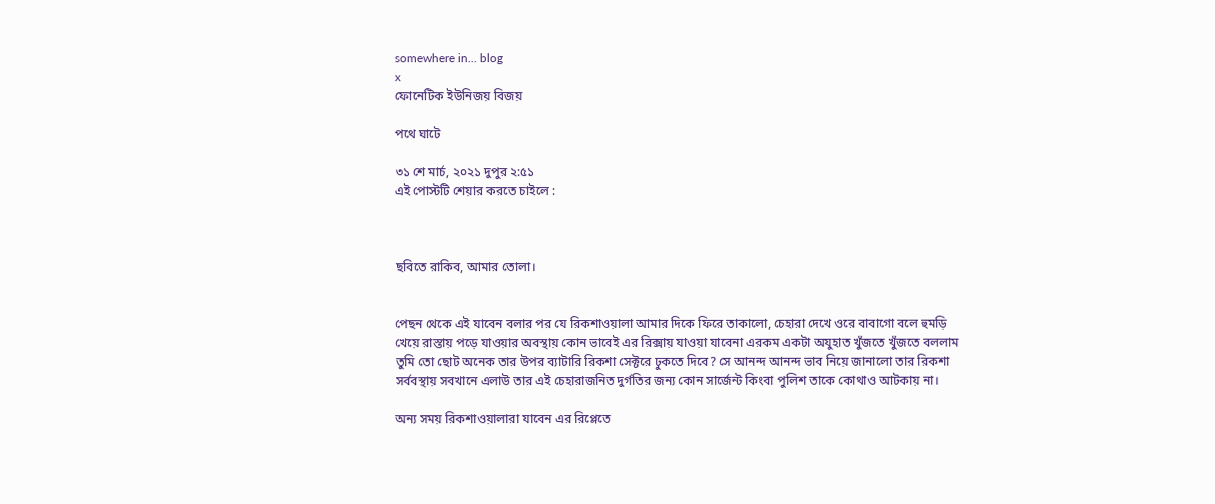somewhere in... blog
x
ফোনেটিক ইউনিজয় বিজয়

পথে ঘাটে

৩১ শে মার্চ, ২০২১ দুপুর ২:৫১
এই পোস্টটি শেয়ার করতে চাইলে :



ছবিতে রাকিব, আমার তোলা।


পেছন থেকে এই যাবেন বলার পর যে রিকশাওয়ালা আমার দিকে ফিরে তাকালো, চেহারা দেখে ওরে বাবাগো বলে হুমড়ি খেয়ে রাস্তায় পড়ে যাওয়ার অবস্থায় কোন ভাবেই এর রিক্সায় যাওয়া যাবেনা এরকম একটা অযুহাত খুঁজতে খুঁজতে বললাম তুমি তো ছোট অনেক তার উপর ব্যাটারি রিকশা সেক্টরে ঢুকতে দিবে? সে আনন্দ আনন্দ ভাব নিয়ে জানালো তার রিকশা সর্ববস্থায় সবখানে এলাউ তার এই চেহারাজনিত দুর্গতির জন্য কোন সার্জেন্ট কিংবা পুলিশ তাকে কোথাও আটকায় না।

অন্য সময় রিকশাওয়ালারা যাবেন এর রিপ্লেতে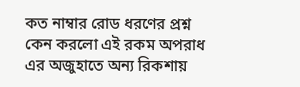কত নাম্বার রোড ধরণের প্রশ্ন কেন করলো এই রকম অপরাধ এর অজুহাতে অন্য রিকশায়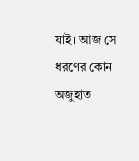যাই। আজ সে ধরণের কোন অজুহাত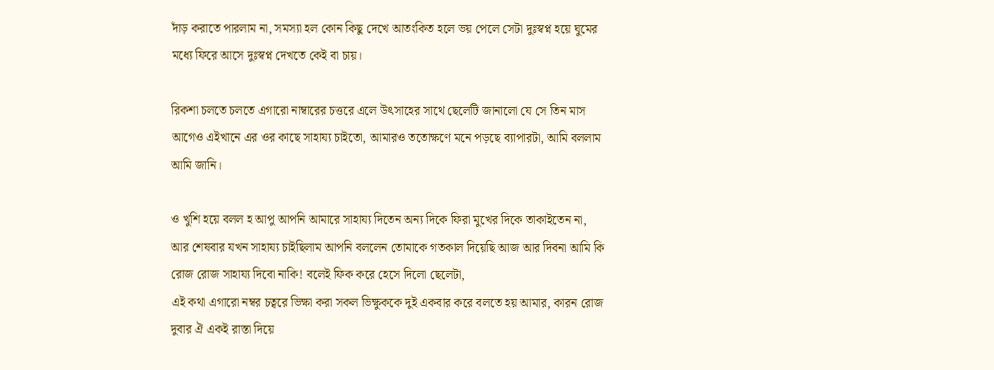দাঁড় করাতে পারলাম না, সমস্যা হল কোন কিছু দেখে আতংকিত হলে ভয় পেলে সেটা দুঃস্বপ্ন হয়ে ঘুমের মধ্যে ফিরে আসে দুঃস্বপ্ন দেখতে কেই বা চায়।

রিকশা চলতে চলতে এগারো নাম্বারের চত্তরে এলে উৎসাহের সাথে ছেলেটি জানালো যে সে তিন মাস আগেও এইখানে এর ওর কাছে সাহায্য চাইতো, আমারও ততোক্ষণে মনে পড়ছে ব্যাপারটা, আমি বললাম আমি জানি।

ও খুশি হয়ে বলল হ আপু আপনি আমারে সাহায্য দিতেন অন্য দিকে ফিরা মুখের দিকে তাকাইতেন না, আর শেষবার যখন সাহায্য চাইছিলাম আপনি বললেন তোমাকে গতকাল দিয়েছি আজ আর দিবনা আমি কি রোজ রোজ সাহায্য দিবো নাকি! বলেই ফিক করে হেসে দিলো ছেলেটা,
এই কথা এগারো নম্বর চত্বরে ভিক্ষা করা সকল ভিক্ষুককে দুই একবার করে বলতে হয় আমার, কারন রোজ দুবার ঐ একই রাস্তা দিয়ে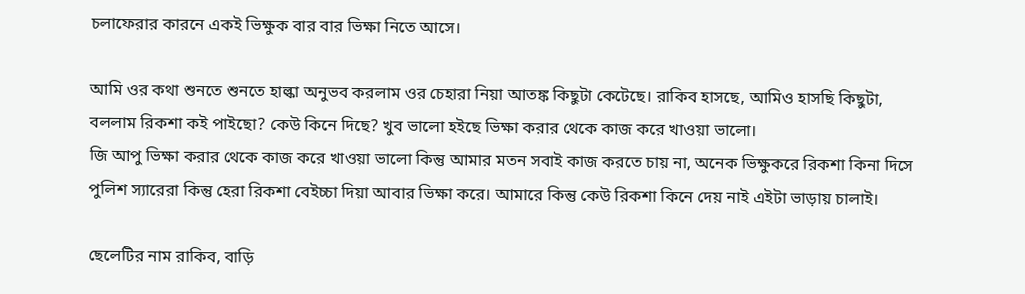চলাফেরার কারনে একই ভিক্ষুক বার বার ভিক্ষা নিতে আসে।

আমি ওর কথা শুনতে শুনতে হাল্কা অনুভব করলাম ওর চেহারা নিয়া আতঙ্ক কিছুটা কেটেছে। রাকিব হাসছে, আমিও হাসছি কিছুটা, বললাম রিকশা কই পাইছো? কেউ কিনে দিছে? খুব ভালো হইছে ভিক্ষা করার থেকে কাজ করে খাওয়া ভালো।
জি আপু ভিক্ষা করার থেকে কাজ করে খাওয়া ভালো কিন্তু আমার মতন সবাই কাজ করতে চায় না, অনেক ভিক্ষুকরে রিকশা কিনা দিসে পুলিশ স্যারেরা কিন্তু হেরা রিকশা বেইচ্চা দিয়া আবার ভিক্ষা করে। আমারে কিন্তু কেউ রিকশা কিনে দেয় নাই এইটা ভাড়ায় চালাই।

ছেলেটির নাম রাকিব, বাড়ি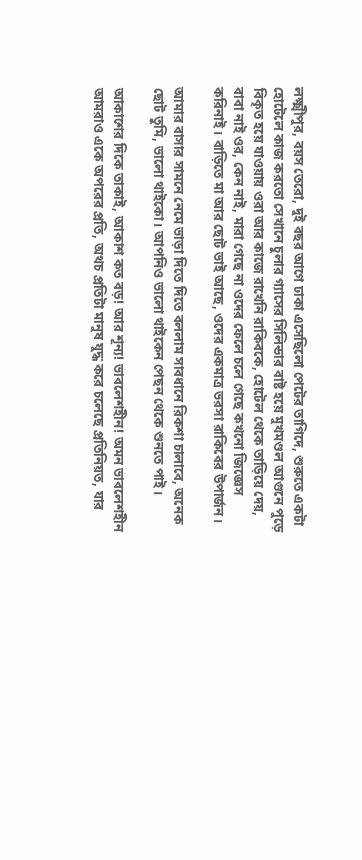লক্ষ্মীপুর, বয়স তেরো, দুই বছর আগে ঢাকা এসেছিলো পেটের তাগিদে, শুরুতে একটা হোটেলে কাজ করতো সেখানে চুলার গ্যাসের সিলিন্ডার বাষ্ট হয়ে মুখমণ্ডল আগুনে পুড়ে বিকৃত হয়ে যাওয়ায় ওরা আর কাজে রাখেনি রাকিবকে, হোটেল থেকে তাড়িয়ে দেয়, বাবা নাই ওর, কেন নাই, মারা গেছে না ওদের ফেলে চলে গেছে কখনো জিজ্ঞেস করিনাই। বাড়িতে মা আর ছোট ভাই আছে, ওদের একমাত্র ভরসা রাকিবের উপার্জন।

আমার বাসার সামনে নেমে ভাড়া দিতে দিতে বললাম সাবধানে রিকশা চালাবে, অনেক ছোট তুমি, ভালো থাইকো। আপনিও ভালো থাইকেন পেছন থেকে শুনতে পাই।

আকাশের দিকে তাকাই, আকাশ কত বড়! আর শূন্য! ভাবলেশহীন! অমন ভাবলেশহীন আমরাও একে অপরের প্রতি, অথচ প্রতিটা মানুষ যুদ্ধ করে চলেছে প্রতিনিয়ত, যার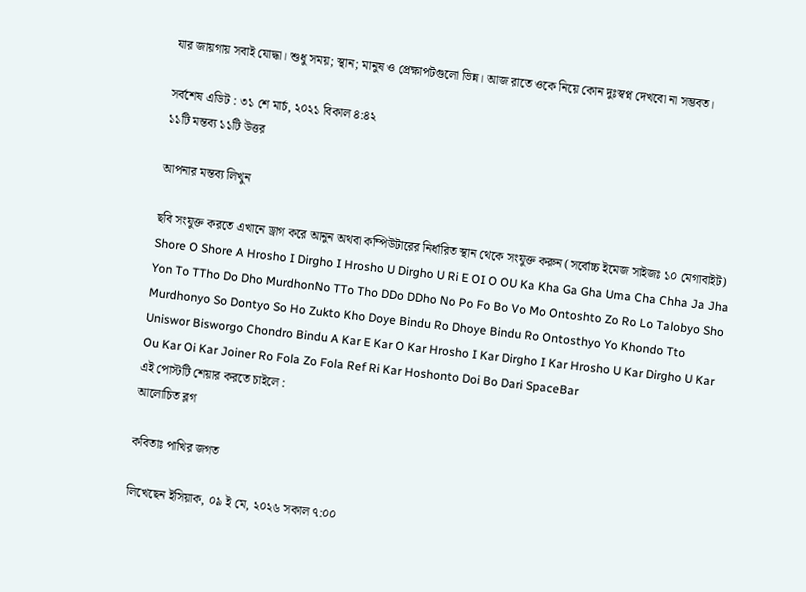যার জায়গায় সবাই যোদ্ধা। শুধু সময়; স্থান; মানুষ ও প্রেক্ষাপটগুলো ভিন্ন। আজ রাতে ওকে নিয়ে কোন দুঃস্বপ্ন দেখবো না সম্ভবত।

সর্বশেষ এডিট : ৩১ শে মার্চ, ২০২১ বিকাল ৪:৪২
১১টি মন্তব্য ১১টি উত্তর

আপনার মন্তব্য লিখুন

ছবি সংযুক্ত করতে এখানে ড্রাগ করে আনুন অথবা কম্পিউটারের নির্ধারিত স্থান থেকে সংযুক্ত করুন (সর্বোচ্চ ইমেজ সাইজঃ ১০ মেগাবাইট)
Shore O Shore A Hrosho I Dirgho I Hrosho U Dirgho U Ri E OI O OU Ka Kha Ga Gha Uma Cha Chha Ja Jha Yon To TTho Do Dho MurdhonNo TTo Tho DDo DDho No Po Fo Bo Vo Mo Ontoshto Zo Ro Lo Talobyo Sho Murdhonyo So Dontyo So Ho Zukto Kho Doye Bindu Ro Dhoye Bindu Ro Ontosthyo Yo Khondo Tto Uniswor Bisworgo Chondro Bindu A Kar E Kar O Kar Hrosho I Kar Dirgho I Kar Hrosho U Kar Dirgho U Kar Ou Kar Oi Kar Joiner Ro Fola Zo Fola Ref Ri Kar Hoshonto Doi Bo Dari SpaceBar
এই পোস্টটি শেয়ার করতে চাইলে :
আলোচিত ব্লগ

কবিতাঃ পাখির জগত

লিখেছেন ইসিয়াক, ০৯ ই মে, ২০২৬ সকাল ৭:০০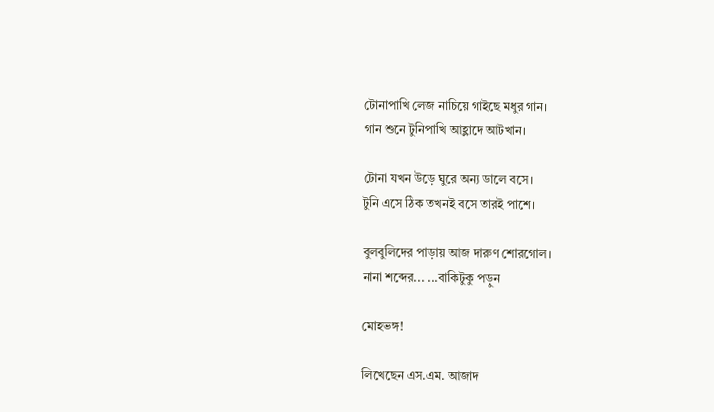টোনাপাখি লেজ নাচিয়ে গাইছে মধুর গান।
গান শুনে টুনিপাখি আহ্লাদে আটখান।

টোনা যখন উড়ে ঘুরে অন্য ডালে বসে।
টুনি এসে ঠিক তখনই বসে তারই পাশে।

বুলবুলিদের পাড়ায় আজ দারুণ শোরগোল।
নানা শব্দের... ...বাকিটুকু পড়ুন

মোহভঙ্গ!

লিখেছেন এস.এম. আজাদ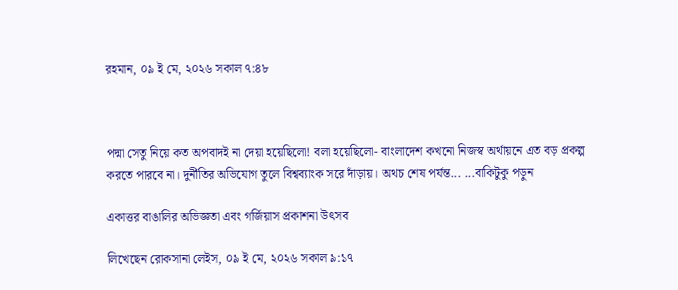রহমান, ০৯ ই মে, ২০২৬ সকাল ৭:৪৮



পদ্মা সেতু নিয়ে কত অপবাদই না দেয়া হয়েছিলো! বলা হয়েছিলো- বাংলাদেশ কখনো নিজস্ব অর্থায়নে এত বড় প্রকল্প করতে পারবে না। দুর্নীতির অভিযোগ তুলে বিশ্বব্যাংক সরে দাঁড়ায়। অথচ শেষ পর্যন্ত... ...বাকিটুকু পড়ুন

একাত্তর বাঙালির অভিজ্ঞতা এবং গর্জিয়াস প্রকাশনা উৎসব

লিখেছেন রোকসানা লেইস, ০৯ ই মে, ২০২৬ সকাল ৯:১৭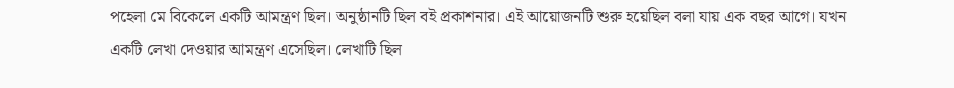পহেলা মে বিকেলে একটি আমন্ত্রণ ছিল। অনুষ্ঠানটি ছিল বই প্রকাশনার। এই আয়োজনটি শুরু হয়েছিল বলা যায় এক বছর আগে। যখন একটি লেখা দেওয়ার আমন্ত্রণ এসেছিল। লেখাটি ছিল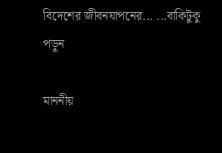বিদেশের জীবনযাপনের... ...বাকিটুকু পড়ুন

মাননীয়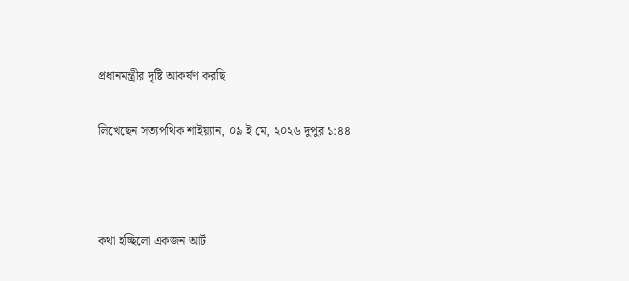প্রধানমন্ত্রীর দৃষ্টি আকর্ষণ করছি

লিখেছেন সত্যপথিক শাইয়্যান, ০৯ ই মে, ২০২৬ দুপুর ১:৪৪



কথা হচ্ছিলো একজন আর্ট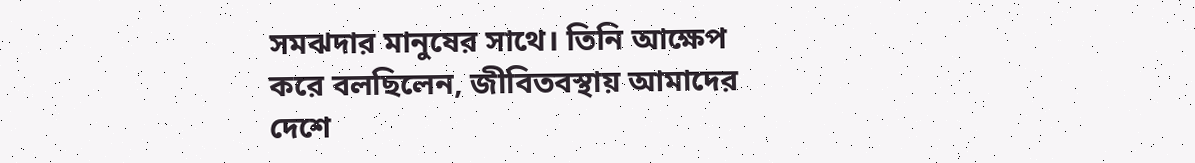সমঝদার মানুষের সাথে। তিনি আক্ষেপ করে বলছিলেন, জীবিতবস্থায় আমাদের দেশে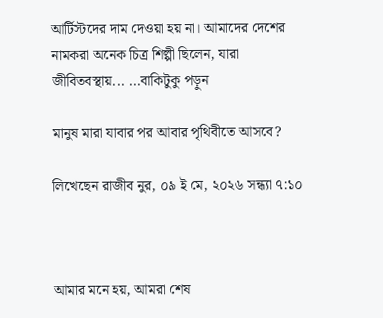আর্টিস্টদের দাম দেওয়া হয় না। আমাদের দেশের নামকরা অনেক চিত্র শিল্পী ছিলেন, যারা জীবিতবস্থায়... ...বাকিটুকু পড়ুন

মানুষ মারা যাবার পর আবার পৃথিবীতে আসবে?

লিখেছেন রাজীব নুর, ০৯ ই মে, ২০২৬ সন্ধ্যা ৭:১০



আমার মনে হয়, আমরা শেষ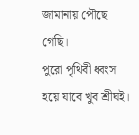জামানায় পৌছে গেছি।
পুরো পৃথিবী ধ্বংস হয়ে যাবে খুব শ্রীঘই।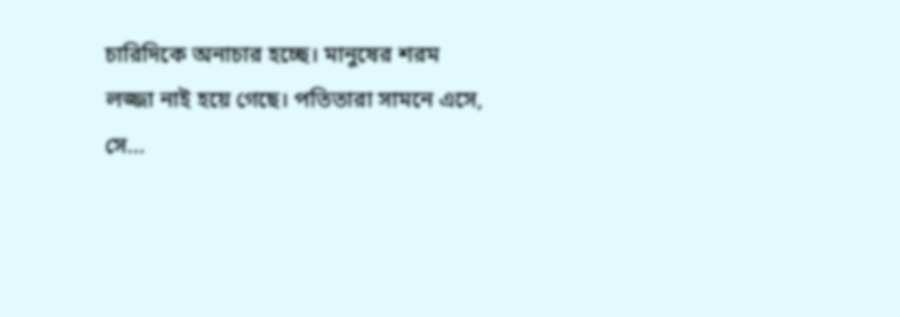চারিদিকে অনাচার হচ্ছে। মানুষের শরম লজ্জা নাই হয়ে গেছে। পতিতারা সামনে এসে, সে...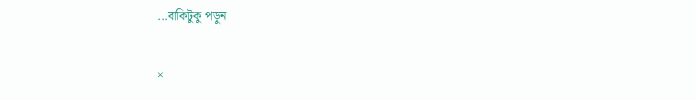...বাকিটুকু পড়ুন

×